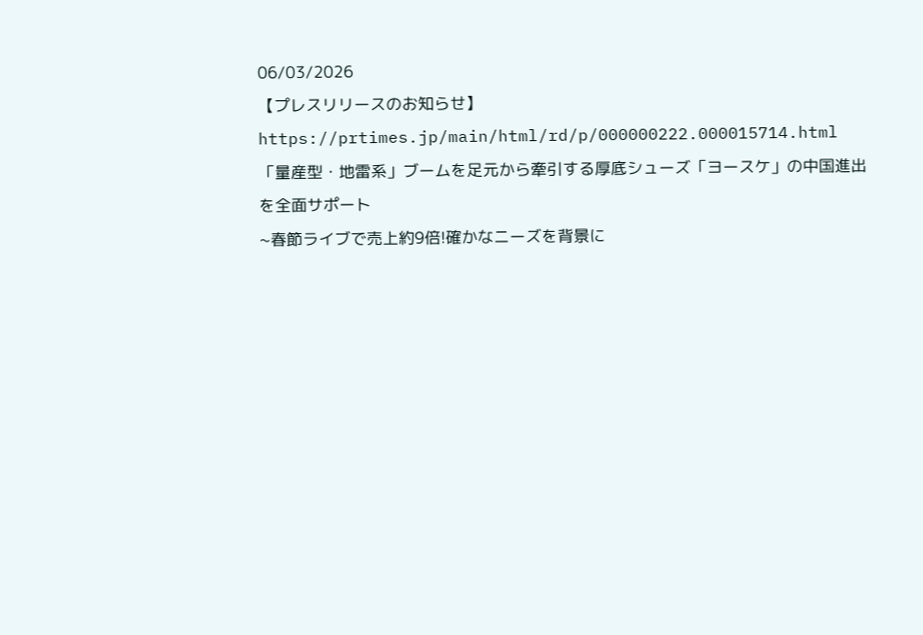06/03/2026
【プレスリリースのお知らせ】
https://prtimes.jp/main/html/rd/p/000000222.000015714.html
「量産型・地雷系」ブームを足元から牽引する厚底シューズ「ヨースケ」の中国進出を全面サポート
~春節ライブで売上約9倍!確かなニーズを背景に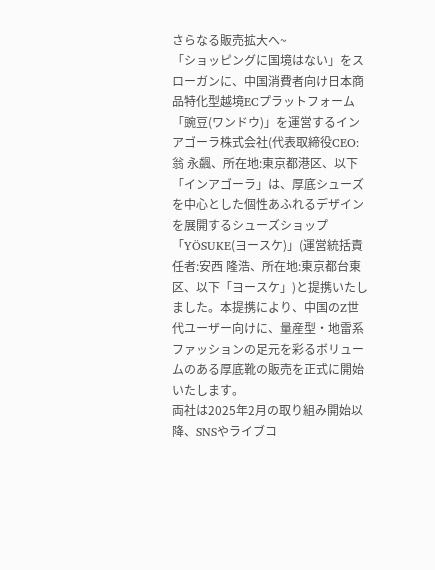さらなる販売拡大へ~
「ショッピングに国境はない」をスローガンに、中国消費者向け日本商品特化型越境ECプラットフォーム「豌豆(ワンドウ)」を運営するインアゴーラ株式会社(代表取締役CEO:翁 永飆、所在地:東京都港区、以下「インアゴーラ」は、厚底シューズを中心とした個性あふれるデザインを展開するシューズショップ「YÖSUKE(ヨースケ)」(運営統括責任者:安西 隆浩、所在地:東京都台東区、以下「ヨースケ」)と提携いたしました。本提携により、中国のZ世代ユーザー向けに、量産型・地雷系ファッションの足元を彩るボリュームのある厚底靴の販売を正式に開始いたします。
両社は2025年2月の取り組み開始以降、SNSやライブコ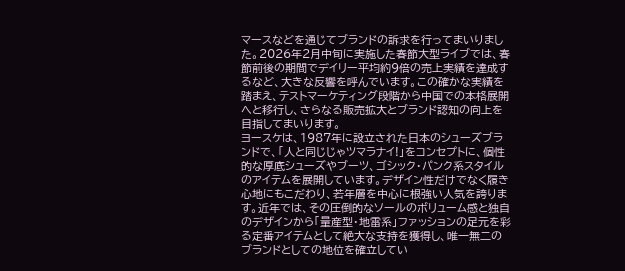マースなどを通じてブランドの訴求を行ってまいりました。2026年2月中旬に実施した春節大型ライブでは、春節前後の期間でデイリー平均約9倍の売上実績を達成するなど、大きな反響を呼んでいます。この確かな実績を踏まえ、テストマーケティング段階から中国での本格展開へと移行し、さらなる販売拡大とブランド認知の向上を目指してまいります。
ヨースケは、1987年に設立された日本のシューズブランドで、「人と同じじゃツマラナイ!」をコンセプトに、個性的な厚底シューズやブーツ、ゴシック・パンク系スタイルのアイテムを展開しています。デザイン性だけでなく履き心地にもこだわり、若年層を中心に根強い人気を誇ります。近年では、その圧倒的なソールのボリューム感と独自のデザインから「量産型・地雷系」ファッションの足元を彩る定番アイテムとして絶大な支持を獲得し、唯一無二のブランドとしての地位を確立してい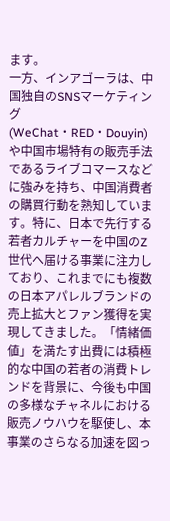ます。
一方、インアゴーラは、中国独自のSNSマーケティング(WeChat・RED・Douyin)や中国市場特有の販売手法であるライブコマースなどに強みを持ち、中国消費者の購買行動を熟知しています。特に、日本で先行する若者カルチャーを中国のZ世代へ届ける事業に注力しており、これまでにも複数の日本アパレルブランドの売上拡大とファン獲得を実現してきました。「情緒価値」を満たす出費には積極的な中国の若者の消費トレンドを背景に、今後も中国の多様なチャネルにおける販売ノウハウを駆使し、本事業のさらなる加速を図っ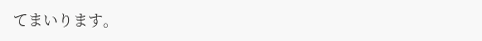てまいります。